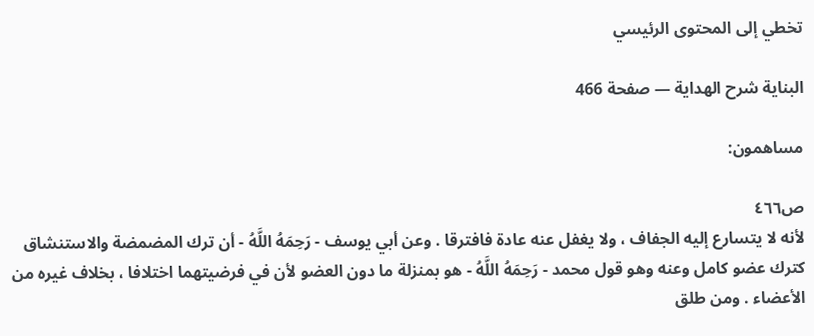تخطي إلى المحتوى الرئيسي

البناية شرح الهداية — صفحة 466

مساهمون:

ص٤٦٦
لأنه لا يتسارع إليه الجفاف ، ولا يغفل عنه عادة فافترقا . وعن أبي يوسف - رَحِمَهُ اللَّهُ - أن ترك المضمضة والاستنشاق كترك عضو كامل وعنه وهو قول محمد - رَحِمَهُ اللَّهُ - هو بمنزلة ما دون العضو لأن في فرضيتهما اختلافا ، بخلاف غيره من الأعضاء . ومن طلق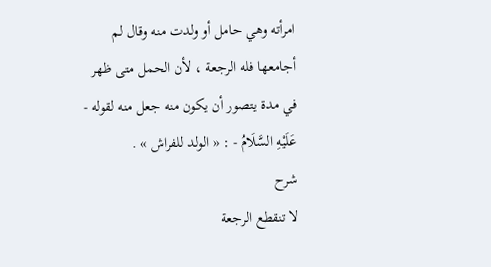امرأته وهي حامل أو ولدت منه وقال لم أجامعها فله الرجعة ، لأن الحمل متى ظهر في مدة يتصور أن يكون منه جعل منه لقوله - عَلَيْهِ السَّلَامُ - : « الولد للفراش » .
شرح
لا تنقطع الرجعة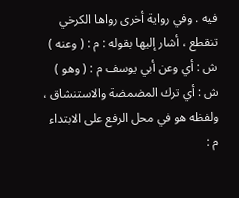فيه . وفي رواية أخرى رواها الكرخي تنقطع ، أشار إليها بقوله : م : ( وعنه ) ش : أي وعن أبي يوسف م : ( وهو ) ش : أي ترك المضمضة والاستنشاق ، ولفظه هو في محل الرفع على الابتداء م :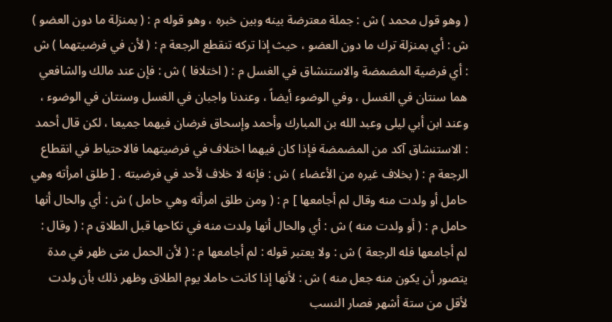( وهو قول محمد ) ش : جملة معترضة بينه وبين خبره ، وهو قوله م : ( بمنزلة ما دون العضو ) ش : أي بمنزلة ترك ما دون العضو ، حيث إذا تركه تنقطع الرجعة م : ( لأن في فرضيتهما ) ش : أي فرضية المضمضة والاستنشاق في الغسل م : ( اختلافا ) ش : فإن عند مالك والشافعي هما سنتان في الغسل ، وفي الوضوء أيضاً ، وعندنا واجبان في الغسل وسنتان في الوضوء ، وعند ابن أبي ليلى وعبد الله بن المبارك وأحمد وإسحاق فرضان فيهما جميعا ، لكن قال أحمد : الاستنشاق آكد من المضمضة فإذا كان فيهما اختلاف في فرضيتهما فالاحتياط في انقطاع الرجعة م : ( بخلاف غيره من الأعضاء ) ش : فإنه لا خلاف لأحد في فرضيته . [ طلق امرأته وهي حامل أو ولدت منه وقال لم أجامعها ] م : ( ومن طلق امرأته وهي حامل ) ش : أي والحال أنها حامل م : ( أو ولدت منه ) ش : أي والحال أنها ولدت منه في نكاحها قبل الطلاق م : ( وقال : لم أجامعها فله الرجعة ) ش : ولا يعتبر قوله : لم أجامعها م : ( لأن الحمل متى ظهر في مدة يتصور أن يكون منه جعل منه ) ش : لأنها إذا كانت حاملا يوم الطلاق وظهر ذلك بأن ولدت لأقل من ستة أشهر فصار النسب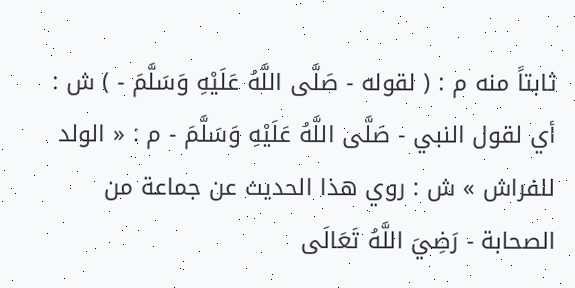ثابتاً منه م : ( لقوله - صَلَّى اللَّهُ عَلَيْهِ وَسَلَّمَ - ) ش : أي لقول النبي - صَلَّى اللَّهُ عَلَيْهِ وَسَلَّمَ - م : « الولد للفراش » ش : روي هذا الحديث عن جماعة من الصحابة - رَضِيَ اللَّهُ تَعَالَى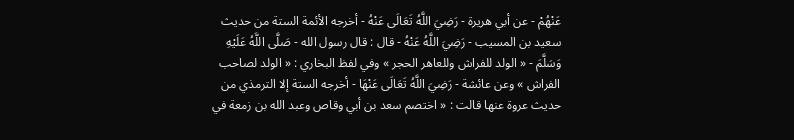عَنْهُمْ - عن أبي هريرة - رَضِيَ اللَّهُ تَعَالَى عَنْهُ - أخرجه الأئمة الستة من حديث سعيد بن المسيب - رَضِيَ اللَّهُ عَنْهُ - قال : قال رسول الله - صَلَّى اللَّهُ عَلَيْهِ وَسَلَّمَ - « الولد للفراش وللعاهر الحجر » وفي لفظ البخاري : « الولد لصاحب الفراش » وعن عائشة - رَضِيَ اللَّهُ تَعَالَى عَنْهَا - أخرجه الستة إلا الترمذي من حديث عروة عنها قالت : « اختصم سعد بن أبي وقاص وعبد الله بن زمعة في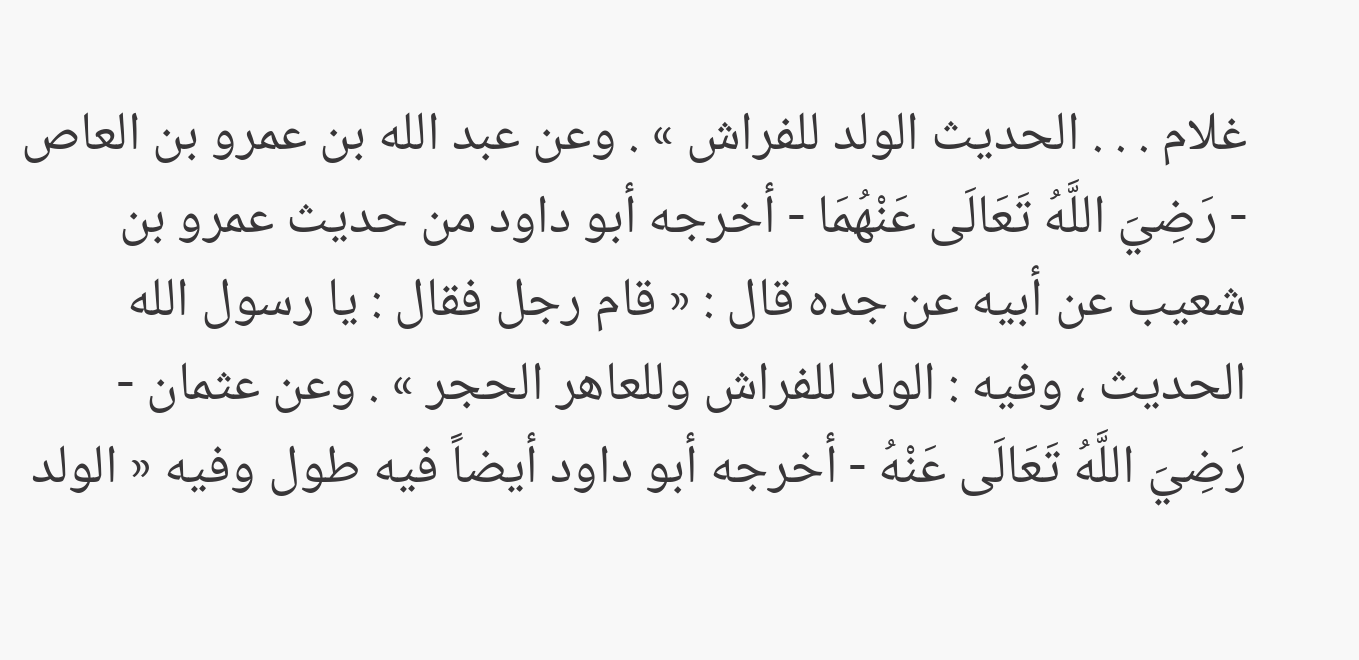غلام . . . الحديث الولد للفراش » . وعن عبد الله بن عمرو بن العاص - رَضِيَ اللَّهُ تَعَالَى عَنْهُمَا - أخرجه أبو داود من حديث عمرو بن شعيب عن أبيه عن جده قال : « قام رجل فقال : يا رسول الله الحديث ، وفيه : الولد للفراش وللعاهر الحجر » . وعن عثمان - رَضِيَ اللَّهُ تَعَالَى عَنْهُ - أخرجه أبو داود أيضاً فيه طول وفيه « الولد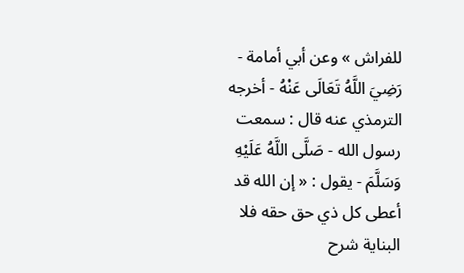للفراش » وعن أبي أمامة - رَضِيَ اللَّهُ تَعَالَى عَنْهُ - أخرجه الترمذي عنه قال : سمعت رسول الله - صَلَّى اللَّهُ عَلَيْهِ وَسَلَّمَ - يقول : « إن الله قد أعطى كل ذي حق حقه فلا
البناية شرح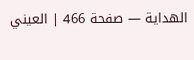الهداية — صفحة 466 | العيني